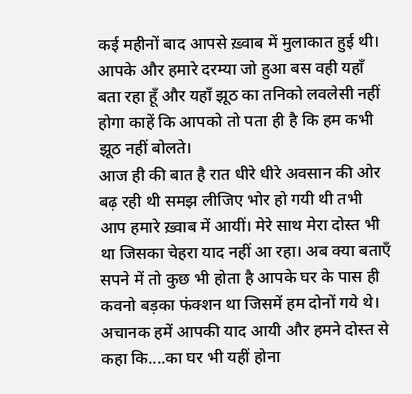कई महीनों बाद आपसे ख़्वाब में मुलाकात हुई थी। आपके और हमारे दरम्या जो हुआ बस वही यहाँ बता रहा हूँ और यहाँ झूठ का तनिको लवलेसी नहीं होगा काहें कि आपको तो पता ही है कि हम कभी झूठ नहीं बोलते।
आज ही की बात है रात धीरे धीरे अवसान की ओर बढ़ रही थी समझ लीजिए भोर हो गयी थी तभी आप हमारे ख़्वाब में आयीं। मेरे साथ मेरा दोस्त भी था जिसका चेहरा याद नहीं आ रहा। अब क्या बताएँ सपने में तो कुछ भी होता है आपके घर के पास ही कवनो बड़का फंक्शन था जिसमें हम दोनों गये थे। अचानक हमें आपकी याद आयी और हमने दोस्त से कहा कि....का घर भी यहीं होना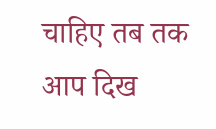चाहिए तब तक आप दिख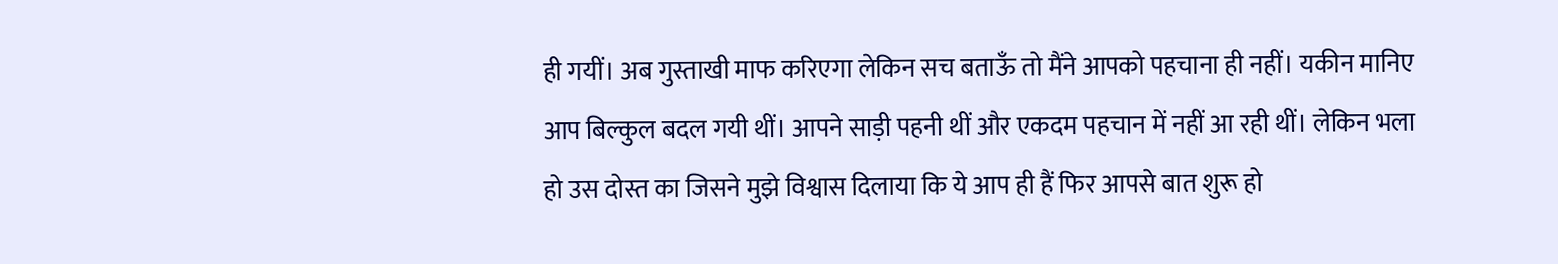ही गयीं। अब गुस्ताखी माफ करिएगा लेकिन सच बताऊँ तो मैंने आपको पहचाना ही नहीं। यकीन मानिए आप बिल्कुल बदल गयी थीं। आपने साड़ी पहनी थीं और एकदम पहचान में नहीं आ रही थीं। लेकिन भला हो उस दोस्त का जिसने मुझे विश्वास दिलाया कि ये आप ही हैं फिर आपसे बात शुरू हो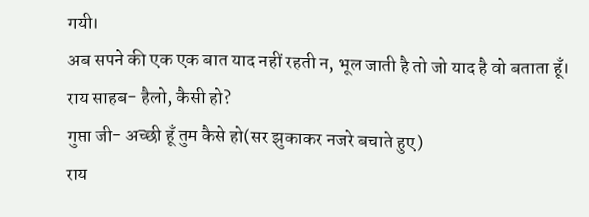गयी।
अब सपने की एक एक बात याद नहीं रहती न, भूल जाती है तो जो याद है वो बताता हूँ।
राय साहब- हैलो, कैसी हो?
गुप्ता जी- अच्छी हूँ तुम कैसे हो(सर झुकाकर नजरे बचाते हुए)
राय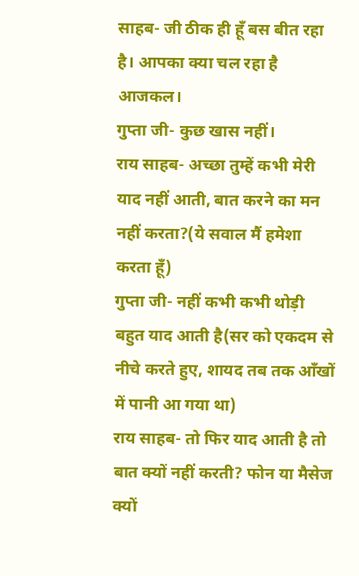साहब- जी ठीक ही हूँ बस बीत रहा है। आपका क्या चल रहा है आजकल।
गुप्ता जी- कुछ खास नहीं।
राय साहब- अच्छा तुम्हें कभी मेरी याद नहीं आती, बात करने का मन नहीं करता?(ये सवाल मैं हमेशा करता हूँ)
गुप्ता जी- नहीं कभी कभी थोड़ी बहुत याद आती है(सर को एकदम से नीचे करते हुए, शायद तब तक आँखों में पानी आ गया था)
राय साहब- तो फिर याद आती है तो बात क्यों नहीं करती? फोन या मैसेज क्यों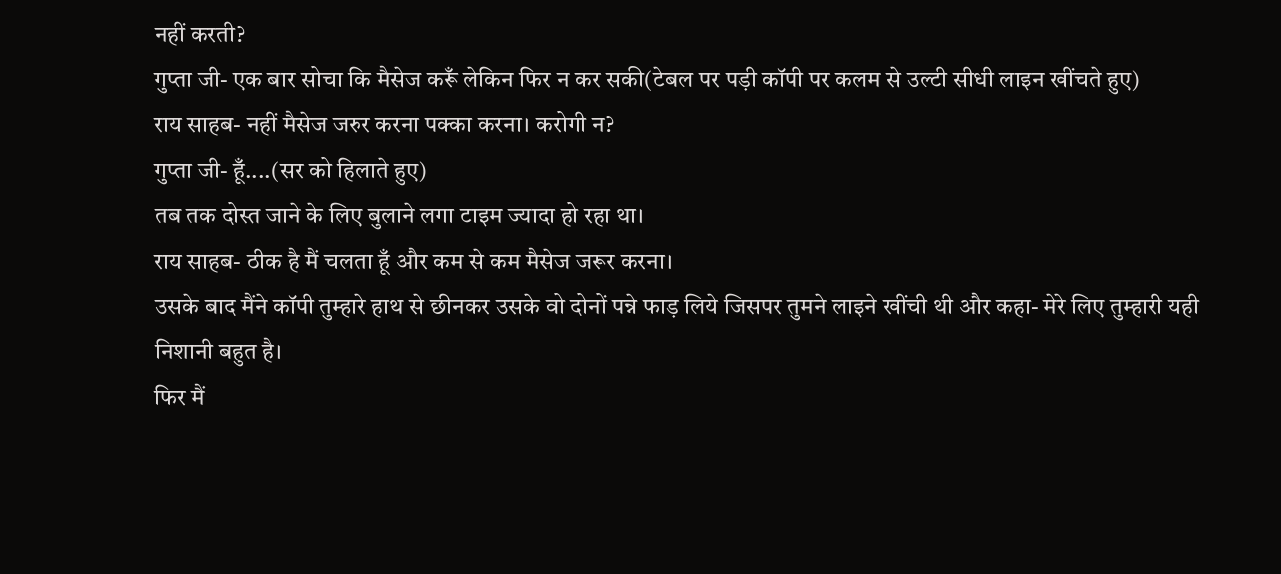नहीं करती?
गुप्ता जी- एक बार सोचा कि मैसेज करूँ लेकिन फिर न कर सकी(टेबल पर पड़ी कॉपी पर कलम से उल्टी सीधी लाइन खींचते हुए)
राय साहब- नहीं मैसेज जरुर करना पक्का करना। करोगी न?
गुप्ता जी- हूँ....(सर को हिलाते हुए)
तब तक दोस्त जाने के लिए बुलाने लगा टाइम ज्यादा हो रहा था।
राय साहब- ठीक है मैं चलता हूँ और कम से कम मैसेज जरूर करना।
उसके बाद मैंने कॉपी तुम्हारे हाथ से छीनकर उसके वो दोनों पन्ने फाड़ लिये जिसपर तुमने लाइने खींची थी और कहा- मेरे लिए तुम्हारी यही निशानी बहुत है।
फिर मैं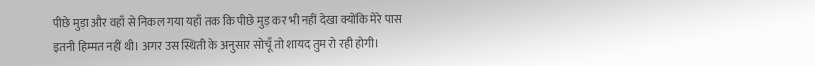पीछे मुड़ा और वहाँ से निकल गया यहाँ तक कि पीछे मुड़ कर भी नहीं देखा क्योंकि मेरे पास इतनी हिम्मत नहीं थी। अगर उस स्थिती के अनुसार सोचूँ तो शायद तुम रो रही होगी।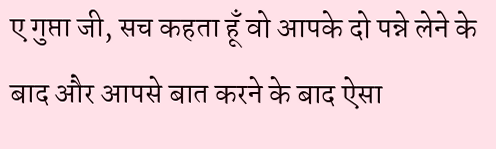ए गुप्ता जी, सच कहता हूँ वो आपके दो पन्ने लेने के बाद और आपसे बात करने के बाद ऐसा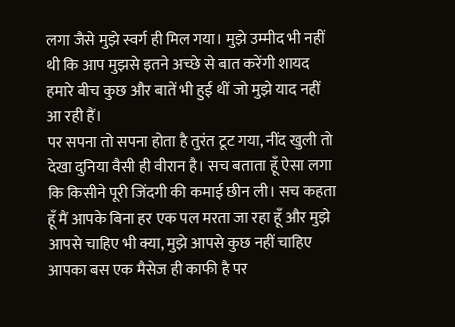लगा जैसे मुझे स्वर्ग ही मिल गया। मुझे उम्मीद भी नहीं थी कि आप मुझसे इतने अच्छे से बात करेंगी शायद हमारे बीच कुछ और बातें भी हुई थीं जो मुझे याद नहीं आ रही हैं।
पर सपना तो सपना होता है तुरंत टूट गया, नींद खुली तो देखा दुनिया वैसी ही वीरान है। सच बताता हूँ ऐसा लगा कि किसीने पूरी जिंदगी की कमाई छीन ली। सच कहता हूँ मैं आपके बिना हर एक पल मरता जा रहा हूँ और मुझे आपसे चाहिए भी क्या, मुझे आपसे कुछ नहीं चाहिए आपका बस एक मैसेज ही काफी है पर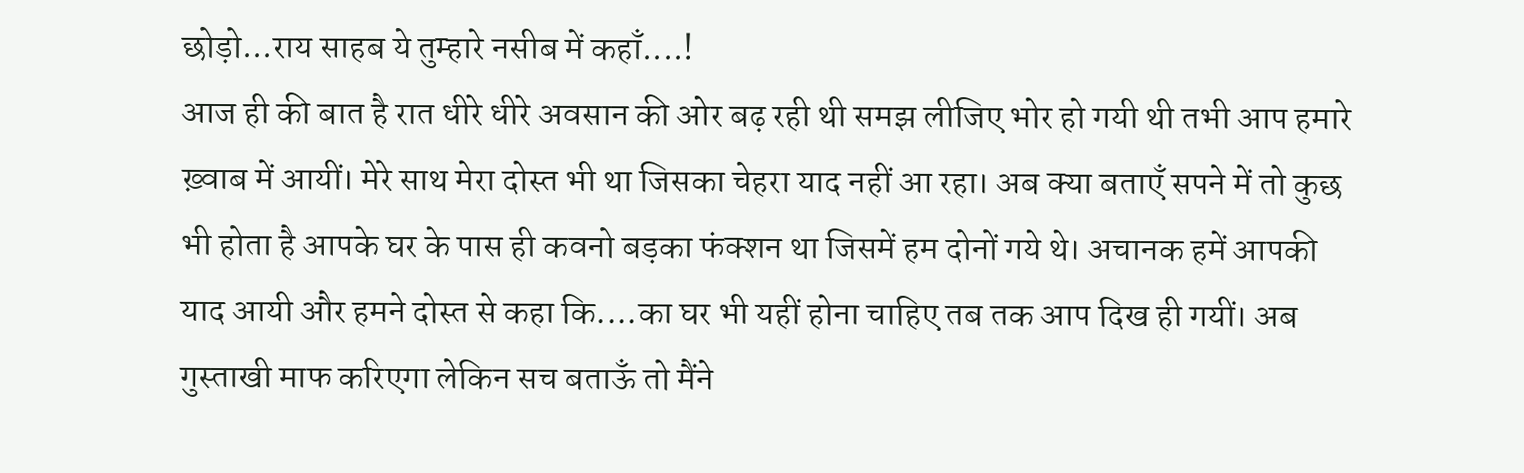छोड़ो...राय साहब ये तुम्हारे नसीब में कहाँ....!
आज ही की बात है रात धीरे धीरे अवसान की ओर बढ़ रही थी समझ लीजिए भोर हो गयी थी तभी आप हमारे ख़्वाब में आयीं। मेरे साथ मेरा दोस्त भी था जिसका चेहरा याद नहीं आ रहा। अब क्या बताएँ सपने में तो कुछ भी होता है आपके घर के पास ही कवनो बड़का फंक्शन था जिसमें हम दोनों गये थे। अचानक हमें आपकी याद आयी और हमने दोस्त से कहा कि....का घर भी यहीं होना चाहिए तब तक आप दिख ही गयीं। अब गुस्ताखी माफ करिएगा लेकिन सच बताऊँ तो मैंने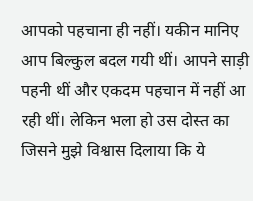आपको पहचाना ही नहीं। यकीन मानिए आप बिल्कुल बदल गयी थीं। आपने साड़ी पहनी थीं और एकदम पहचान में नहीं आ रही थीं। लेकिन भला हो उस दोस्त का जिसने मुझे विश्वास दिलाया कि ये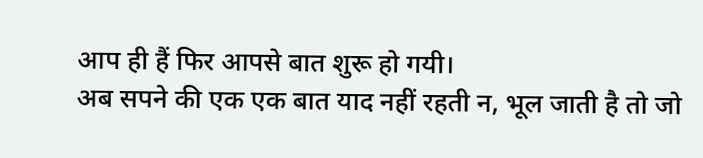आप ही हैं फिर आपसे बात शुरू हो गयी।
अब सपने की एक एक बात याद नहीं रहती न, भूल जाती है तो जो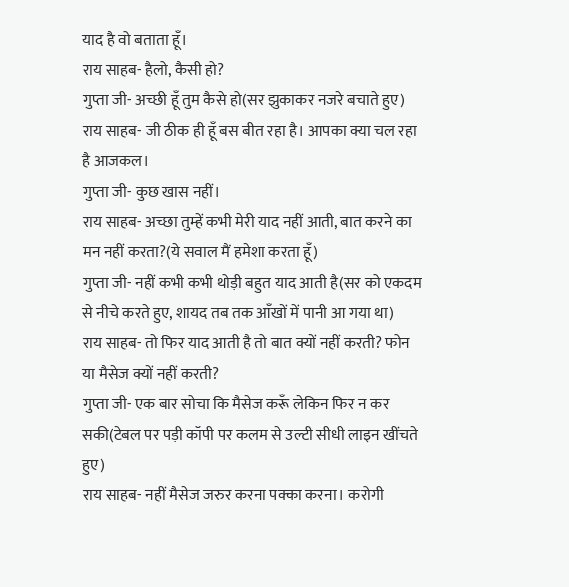याद है वो बताता हूँ।
राय साहब- हैलो, कैसी हो?
गुप्ता जी- अच्छी हूँ तुम कैसे हो(सर झुकाकर नजरे बचाते हुए)
राय साहब- जी ठीक ही हूँ बस बीत रहा है। आपका क्या चल रहा है आजकल।
गुप्ता जी- कुछ खास नहीं।
राय साहब- अच्छा तुम्हें कभी मेरी याद नहीं आती, बात करने का मन नहीं करता?(ये सवाल मैं हमेशा करता हूँ)
गुप्ता जी- नहीं कभी कभी थोड़ी बहुत याद आती है(सर को एकदम से नीचे करते हुए, शायद तब तक आँखों में पानी आ गया था)
राय साहब- तो फिर याद आती है तो बात क्यों नहीं करती? फोन या मैसेज क्यों नहीं करती?
गुप्ता जी- एक बार सोचा कि मैसेज करूँ लेकिन फिर न कर सकी(टेबल पर पड़ी कॉपी पर कलम से उल्टी सीधी लाइन खींचते हुए)
राय साहब- नहीं मैसेज जरुर करना पक्का करना। करोगी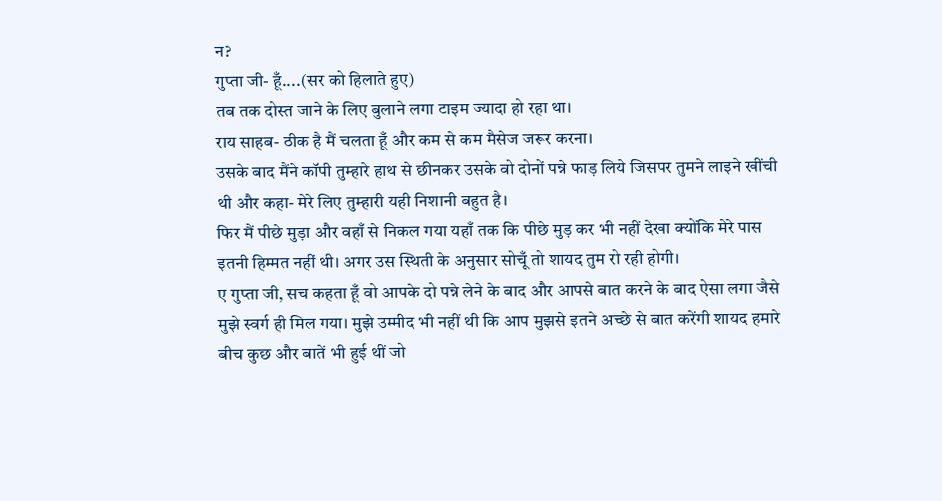न?
गुप्ता जी- हूँ....(सर को हिलाते हुए)
तब तक दोस्त जाने के लिए बुलाने लगा टाइम ज्यादा हो रहा था।
राय साहब- ठीक है मैं चलता हूँ और कम से कम मैसेज जरूर करना।
उसके बाद मैंने कॉपी तुम्हारे हाथ से छीनकर उसके वो दोनों पन्ने फाड़ लिये जिसपर तुमने लाइने खींची थी और कहा- मेरे लिए तुम्हारी यही निशानी बहुत है।
फिर मैं पीछे मुड़ा और वहाँ से निकल गया यहाँ तक कि पीछे मुड़ कर भी नहीं देखा क्योंकि मेरे पास इतनी हिम्मत नहीं थी। अगर उस स्थिती के अनुसार सोचूँ तो शायद तुम रो रही होगी।
ए गुप्ता जी, सच कहता हूँ वो आपके दो पन्ने लेने के बाद और आपसे बात करने के बाद ऐसा लगा जैसे मुझे स्वर्ग ही मिल गया। मुझे उम्मीद भी नहीं थी कि आप मुझसे इतने अच्छे से बात करेंगी शायद हमारे बीच कुछ और बातें भी हुई थीं जो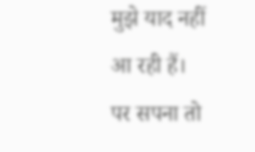मुझे याद नहीं आ रही हैं।
पर सपना तो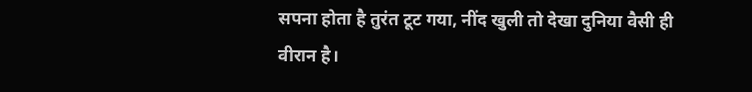सपना होता है तुरंत टूट गया, नींद खुली तो देखा दुनिया वैसी ही वीरान है।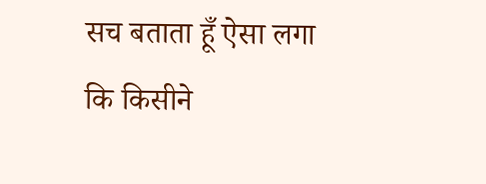सच बताता हूँ ऐसा लगा कि किसीने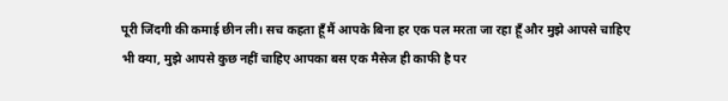पूरी जिंदगी की कमाई छीन ली। सच कहता हूँ मैं आपके बिना हर एक पल मरता जा रहा हूँ और मुझे आपसे चाहिए भी क्या, मुझे आपसे कुछ नहीं चाहिए आपका बस एक मैसेज ही काफी है पर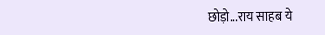छोड़ो...राय साहब ये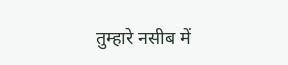तुम्हारे नसीब में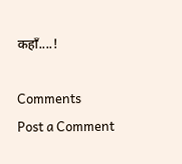कहाँ....!

Comments
Post a Comment